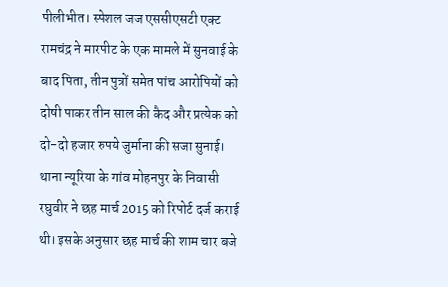पीलीभीत। स्पेशल जज एससीएसटी एक्ट रामचंद्र ने मारपीट के एक मामले में सुनवाई के बाद पिता, तीन पुत्रों समेत पांच आरोपियों को दोषी पाकर तीन साल की कैद और प्रत्येक को दो-दो हजार रुपये जुर्माना की सजा सुनाई।
थाना न्यूरिया के गांव मोहनपुर के निवासी रघुवीर ने छह मार्च 2015 को रिपोर्ट दर्ज कराई थी। इसके अनुसार छह मार्च की शाम चार बजे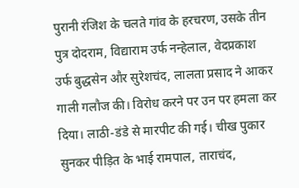पुरानी रंजिश के चलते गांव के हरचरण, उसके तीन पुत्र दोदराम, विद्याराम उर्फ नन्हेलाल, वेदप्रकाश उर्फ बुद्धसेन और सुरेशचंद, लालता प्रसाद ने आकर गाली गलौज की। विरोध करने पर उन पर हमला कर दिया। लाठी-डंडे से मारपीट की गई। चीख पुकार सुनकर पीड़ित के भाई रामपाल, ताराचंद,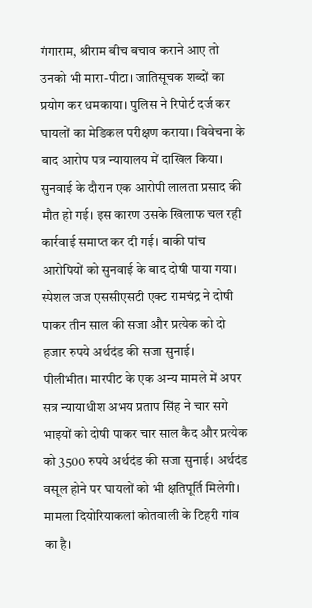गंगाराम, श्रीराम बीच बचाव कराने आए तो उनको भी मारा-पीटा। जातिसूचक शब्दों का प्रयोग कर धमकाया। पुलिस ने रिपोर्ट दर्ज कर घायलों का मेडिकल परीक्षण कराया। विवेचना के बाद आरोप पत्र न्यायालय में दाखिल किया। सुनवाई के दौरान एक आरोपी लालता प्रसाद की मौत हो गई। इस कारण उसके खिलाफ चल रही कार्रवाई समाप्त कर दी गई। बाकी पांच आरोपियों को सुनवाई के बाद दोषी पाया गया। स्पेशल जज एससीएसटी एक्ट रामचंद्र ने दोषी पाकर तीन साल की सजा और प्रत्येक को दो हजार रुपये अर्थदंड की सजा सुनाई।
पीलीभीत। मारपीट के एक अन्य मामले में अपर सत्र न्यायाधीश अभय प्रताप सिंह ने चार सगे भाइयों को दोषी पाकर चार साल कैद और प्रत्येक को 3500 रुपये अर्थदंड की सजा सुनाई। अर्थदंड वसूल होने पर घायलों को भी क्षतिपूर्ति मिलेगी।
मामला दियोरियाकलां कोतवाली के टिहरी गांव का है।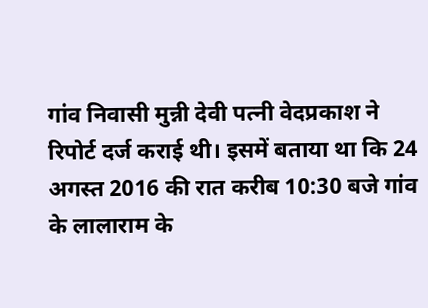गांव निवासी मुन्नी देवी पत्नी वेदप्रकाश ने रिपोर्ट दर्ज कराई थी। इसमें बताया था कि 24 अगस्त 2016 की रात करीब 10:30 बजे गांव के लालाराम के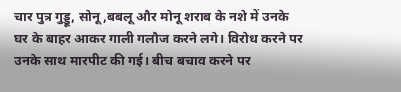चार पुत्र गुड्डू, सोनू ,बबलू और मोनू शराब के नशे में उनके घर के बाहर आकर गाली गलौज करने लगे। विरोध करने पर उनके साथ मारपीट की गई। बीच बचाव करने पर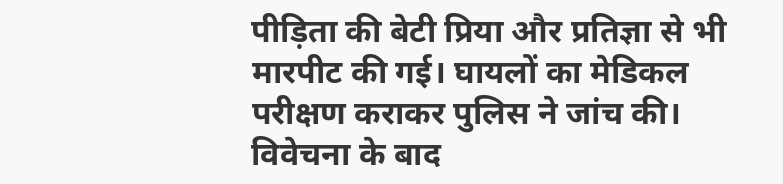पीड़िता की बेटी प्रिया और प्रतिज्ञा से भी मारपीट की गई। घायलों का मेडिकल परीक्षण कराकर पुलिस ने जांच की। विवेचना के बाद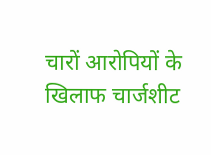चारों आरोपियों के खिलाफ चार्जशीट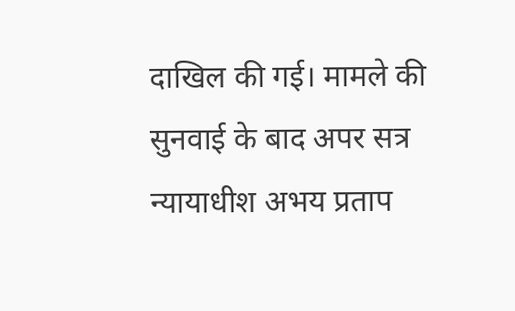दाखिल की गई। मामले की सुनवाई के बाद अपर सत्र न्यायाधीश अभय प्रताप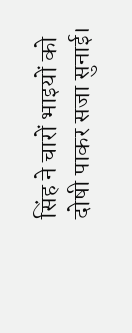सिंह ने चारों भाइयों को दोषी पाकर सजा सुनाई।